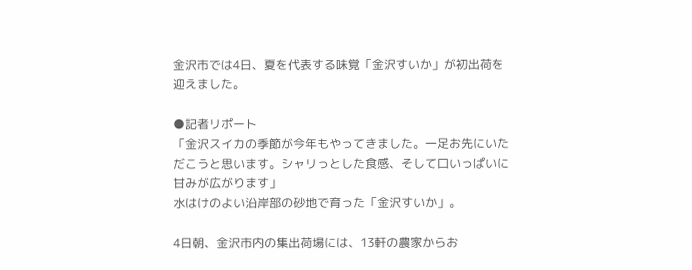金沢市では4日、夏を代表する味覚「金沢すいか」が初出荷を迎えました。

●記者リポート
「金沢スイカの季節が今年もやってきました。一足お先にいただこうと思います。シャリっとした食感、そして口いっぱいに甘みが広がります」
水はけのよい沿岸部の砂地で育った「金沢すいか」。

4日朝、金沢市内の集出荷場には、13軒の農家からお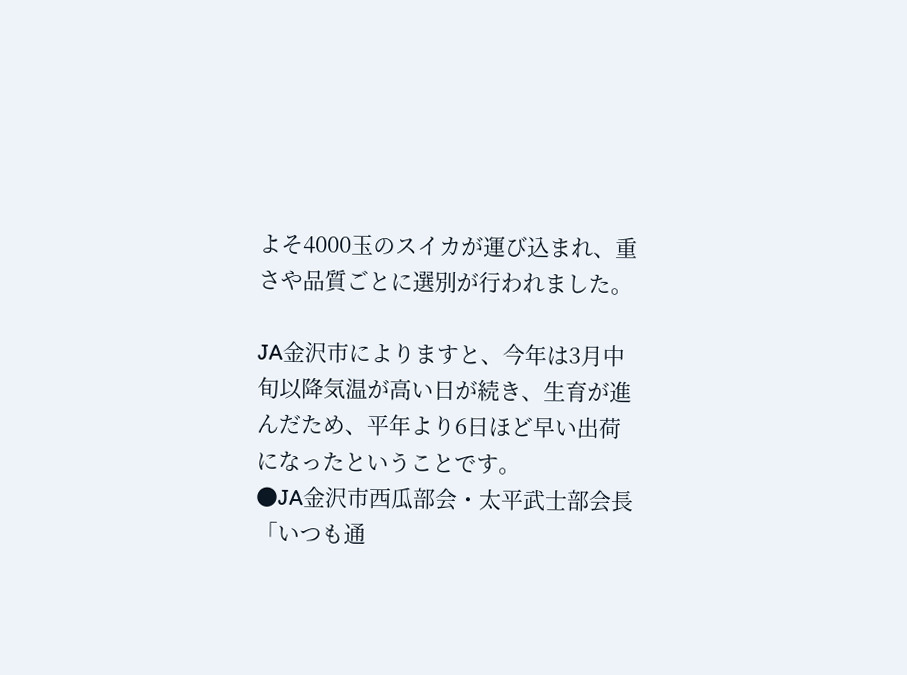よそ4000玉のスイカが運び込まれ、重さや品質ごとに選別が行われました。

JA金沢市によりますと、今年は3月中旬以降気温が高い日が続き、生育が進んだため、平年より6日ほど早い出荷になったということです。
●JA金沢市西瓜部会・太平武士部会長
「いつも通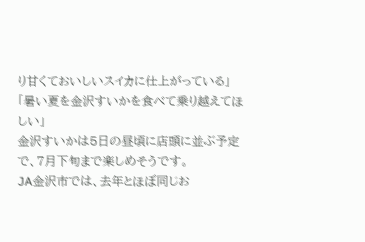り甘くておいしいスイカに仕上がっている」
「暑い夏を金沢すいかを食べて乗り越えてほしい」
金沢すいかは5日の昼頃に店頭に並ぶ予定で、7月下旬まで楽しめそうです。
JA金沢市では、去年とほぼ同じお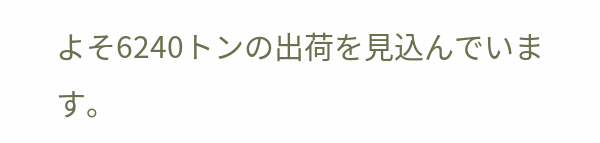よそ6240トンの出荷を見込んでいます。